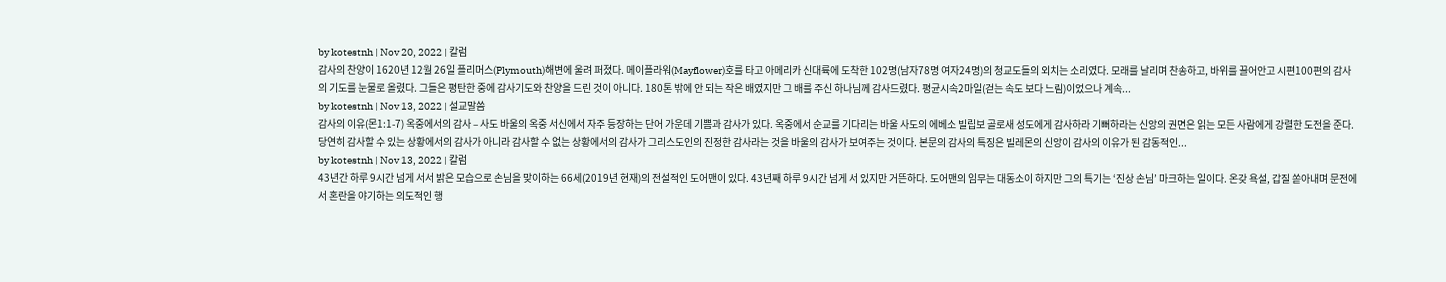by kotestnh | Nov 20, 2022 | 칼럼
감사의 찬양이 1620년 12월 26일 플리머스(Plymouth)해변에 울려 퍼졌다. 메이플라워(Mayflower)호를 타고 아메리카 신대륙에 도착한 102명(남자78명 여자24명)의 청교도들의 외치는 소리였다. 모래를 날리며 찬송하고, 바위를 끌어안고 시편100편의 감사의 기도를 눈물로 올렸다. 그들은 평탄한 중에 감사기도와 찬양을 드린 것이 아니다. 180톤 밖에 안 되는 작은 배였지만 그 배를 주신 하나님께 감사드렸다. 평균시속2마일(걷는 속도 보다 느림)이었으나 계속...
by kotestnh | Nov 13, 2022 | 설교말씀
감사의 이유(몬1:1-7) 옥중에서의 감사 – 사도 바울의 옥중 서신에서 자주 등장하는 단어 가운데 기쁨과 감사가 있다. 옥중에서 순교를 기다리는 바울 사도의 에베소 빌립보 골로새 성도에게 감사하라 기뻐하라는 신앙의 권면은 읽는 모든 사람에게 강렬한 도전을 준다. 당연히 감사할 수 있는 상황에서의 감사가 아니라 감사할 수 없는 상황에서의 감사가 그리스도인의 진정한 감사라는 것을 바울의 감사가 보여주는 것이다. 본문의 감사의 특징은 빌레몬의 신앙이 감사의 이유가 된 감동적인...
by kotestnh | Nov 13, 2022 | 칼럼
43년간 하루 9시간 넘게 서서 밝은 모습으로 손님을 맞이하는 66세(2019년 현재)의 전설적인 도어맨이 있다. 43년째 하루 9시간 넘게 서 있지만 거뜬하다. 도어맨의 임무는 대동소이 하지만 그의 특기는 ‘진상 손님’ 마크하는 일이다. 온갖 욕설, 갑질 쏟아내며 문전에서 혼란을 야기하는 의도적인 행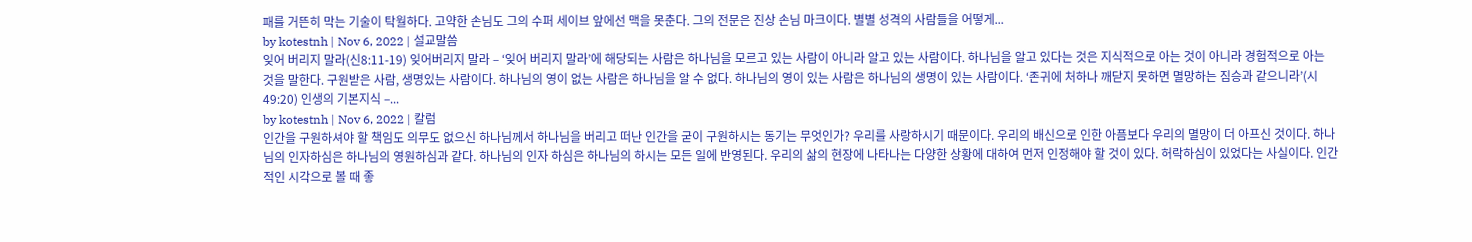패를 거뜬히 막는 기술이 탁월하다. 고약한 손님도 그의 수퍼 세이브 앞에선 맥을 못춘다. 그의 전문은 진상 손님 마크이다. 별별 성격의 사람들을 어떻게...
by kotestnh | Nov 6, 2022 | 설교말씀
잊어 버리지 말라(신8:11-19) 잊어버리지 말라 – ‘잊어 버리지 말라’에 해당되는 사람은 하나님을 모르고 있는 사람이 아니라 알고 있는 사람이다. 하나님을 알고 있다는 것은 지식적으로 아는 것이 아니라 경험적으로 아는 것을 말한다. 구원받은 사람, 생명있는 사람이다. 하나님의 영이 없는 사람은 하나님을 알 수 없다. 하나님의 영이 있는 사람은 하나님의 생명이 있는 사람이다. ‘존귀에 처하나 깨닫지 못하면 멸망하는 짐승과 같으니라’(시49:20) 인생의 기본지식 –...
by kotestnh | Nov 6, 2022 | 칼럼
인간을 구원하셔야 할 책임도 의무도 없으신 하나님께서 하나님을 버리고 떠난 인간을 굳이 구원하시는 동기는 무엇인가? 우리를 사랑하시기 때문이다. 우리의 배신으로 인한 아픔보다 우리의 멸망이 더 아프신 것이다. 하나님의 인자하심은 하나님의 영원하심과 같다. 하나님의 인자 하심은 하나님의 하시는 모든 일에 반영된다. 우리의 삶의 현장에 나타나는 다양한 상황에 대하여 먼저 인정해야 할 것이 있다. 허락하심이 있었다는 사실이다. 인간적인 시각으로 볼 때 좋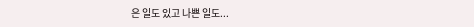은 일도 있고 나쁜 일도...